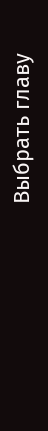Выбрать главу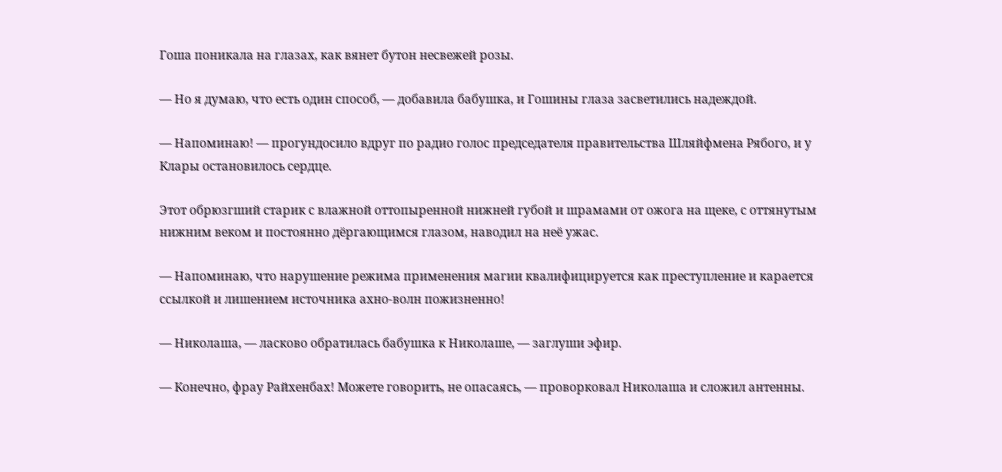Гоша поникала на глазах, как вянет бутон несвежей розы.

— Но я думаю, что есть один способ, — добавила бабушка, и Гошины глаза засветились надеждой.

— Напоминаю! — прогундосило вдруг по радио голос председателя правительства Шляйфмена Рябого, и у Клары остановилось сердце.

Этот обрюзгший старик с влажной оттопыренной нижней губой и шрамами от ожога на щеке, с оттянутым нижним веком и постоянно дёргающимся глазом, наводил на неё ужас.

— Напоминаю, что нарушение режима применения магии квалифицируется как преступление и карается ссылкой и лишением источника ахно-волн пожизненно!

— Николаша, — ласково обратилась бабушка к Николаше, — заглуши эфир.

— Конечно, фрау Райхенбах! Можете говорить, не опасаясь, — проворковал Николаша и сложил антенны.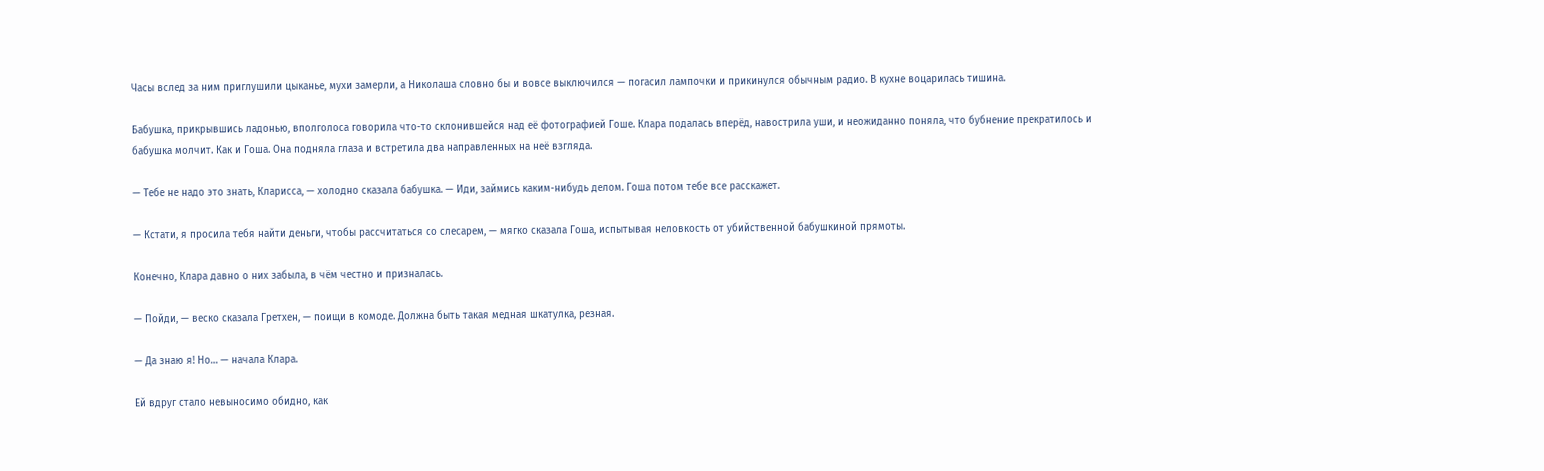Часы вслед за ним приглушили цыканье, мухи замерли, а Николаша словно бы и вовсе выключился — погасил лампочки и прикинулся обычным радио. В кухне воцарилась тишина.

Бабушка, прикрывшись ладонью, вполголоса говорила что-то склонившейся над её фотографией Гоше. Клара подалась вперёд, навострила уши, и неожиданно поняла, что бубнение прекратилось и бабушка молчит. Как и Гоша. Она подняла глаза и встретила два направленных на неё взгляда.

— Тебе не надо это знать, Кларисса, — холодно сказала бабушка. — Иди, займись каким-нибудь делом. Гоша потом тебе все расскажет.

— Кстати, я просила тебя найти деньги, чтобы рассчитаться со слесарем, — мягко сказала Гоша, испытывая неловкость от убийственной бабушкиной прямоты.

Конечно, Клара давно о них забыла, в чём честно и призналась.

— Пойди, — веско сказала Гретхен, — поищи в комоде. Должна быть такая медная шкатулка, резная.

— Да знаю я! Но… — начала Клара.

Ей вдруг стало невыносимо обидно, как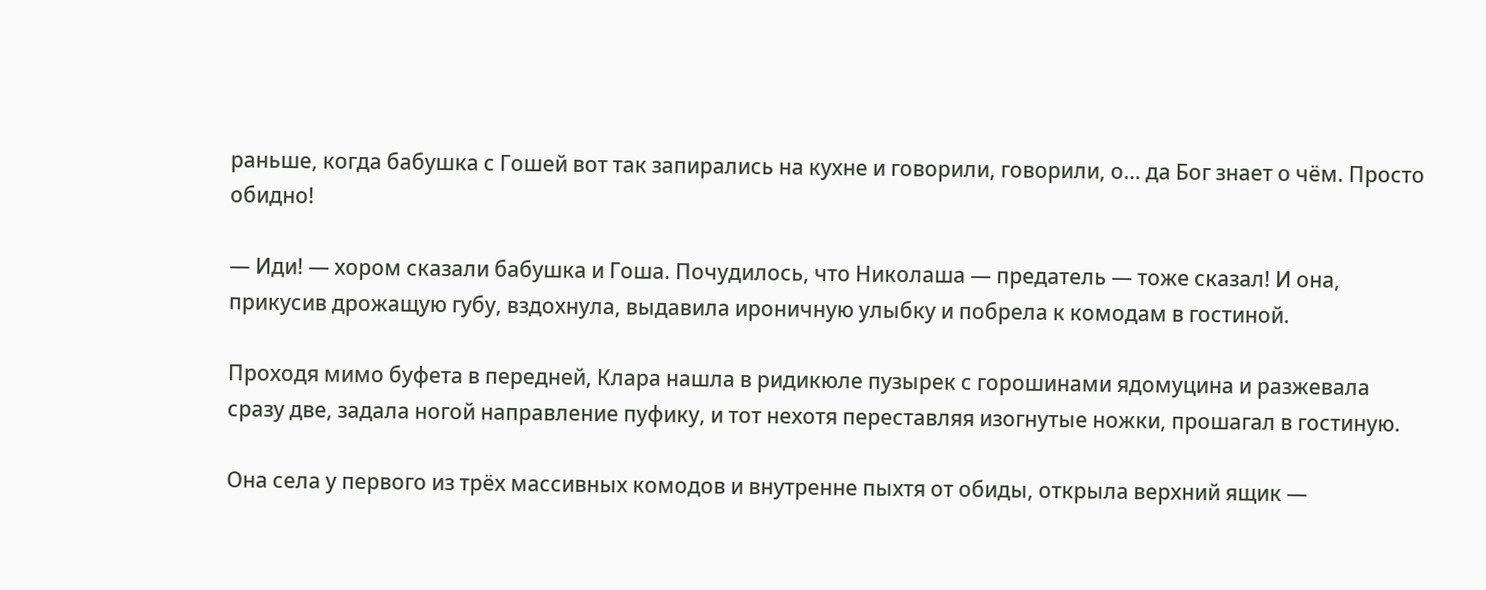раньше, когда бабушка с Гошей вот так запирались на кухне и говорили, говорили, о… да Бог знает о чём. Просто обидно!

— Иди! — хором сказали бабушка и Гоша. Почудилось, что Николаша — предатель — тоже сказал! И она, прикусив дрожащую губу, вздохнула, выдавила ироничную улыбку и побрела к комодам в гостиной.

Проходя мимо буфета в передней, Клара нашла в ридикюле пузырек с горошинами ядомуцина и разжевала сразу две, задала ногой направление пуфику, и тот нехотя переставляя изогнутые ножки, прошагал в гостиную.

Она села у первого из трёх массивных комодов и внутренне пыхтя от обиды, открыла верхний ящик —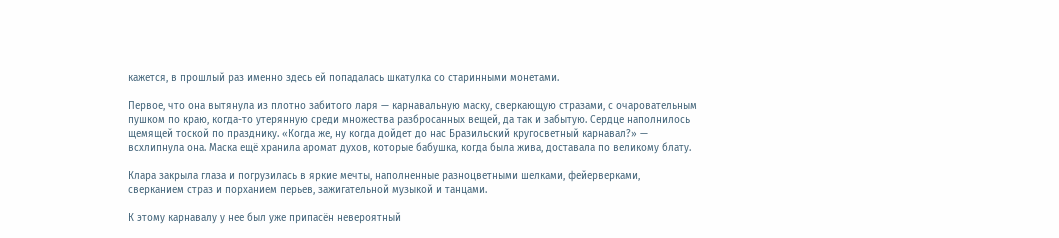кажется, в прошлый раз именно здесь ей попадалась шкатулка со старинными монетами.

Первое, что она вытянула из плотно забитого ларя — карнавальную маску, сверкающую стразами, с очаровательным пушком по краю, когда-то утерянную среди множества разбросанных вещей, да так и забытую. Сердце наполнилось щемящей тоской по празднику. «Когда же, ну когда дойдет до нас Бразильский кругосветный карнавал?» — всхлипнула она. Маска ещё хранила аромат духов, которые бабушка, когда была жива, доставала по великому блату.

Клара закрыла глаза и погрузилась в яркие мечты, наполненные разноцветными шелками, фейерверками, сверканием страз и порханием перьев, зажигательной музыкой и танцами.

К этому карнавалу у нее был уже припасён невероятный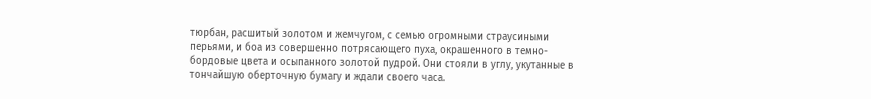тюрбан, расшитый золотом и жемчугом, с семью огромными страусиными перьями, и боа из совершенно потрясающего пуха, окрашенного в темно-бордовые цвета и осыпанного золотой пудрой. Они стояли в углу, укутанные в тончайшую оберточную бумагу и ждали своего часа.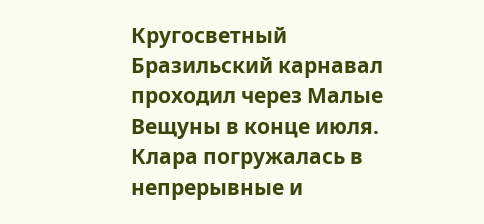Кругосветный Бразильский карнавал проходил через Малые Вещуны в конце июля. Клара погружалась в непрерывные и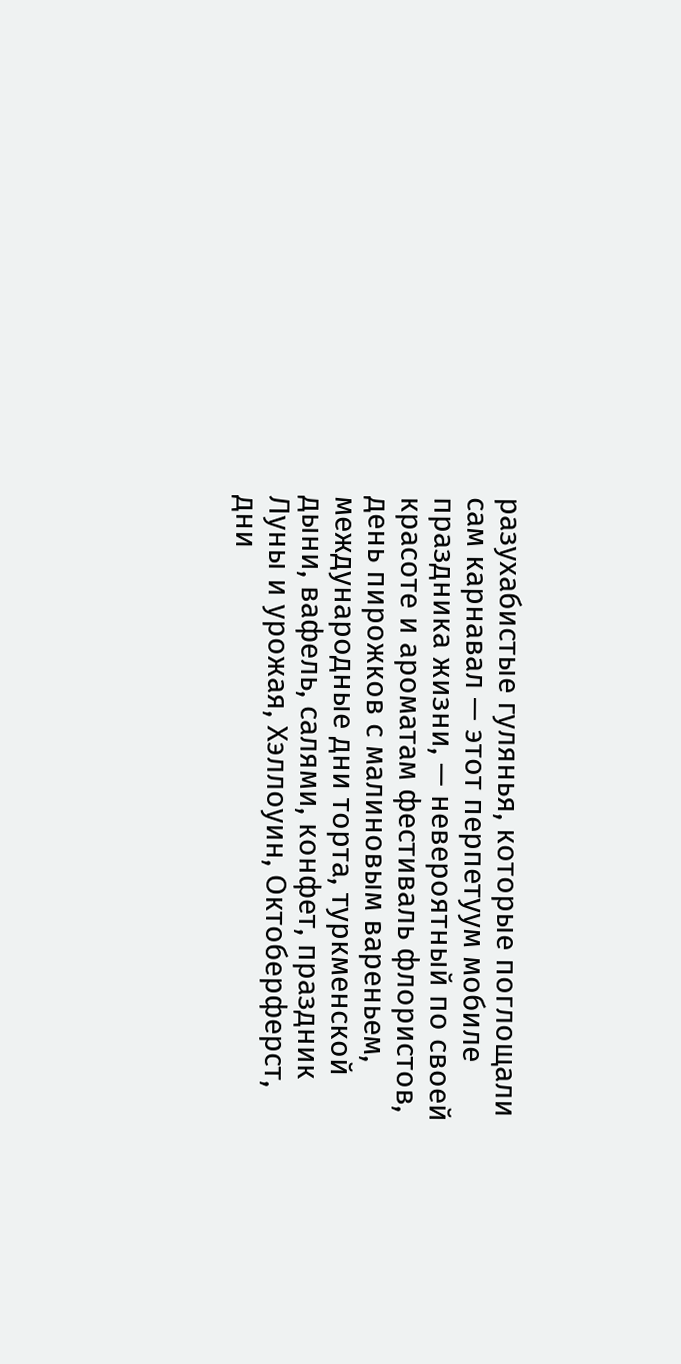разухабистые гулянья, которые поглощали сам карнавал — этот перпетуум мобиле праздника жизни, — невероятный по своей красоте и ароматам фестиваль флористов, день пирожков с малиновым вареньем, международные дни торта, туркменской дыни, вафель, салями, конфет, праздник Луны и урожая, Хэллоуин, Октоберферст, дни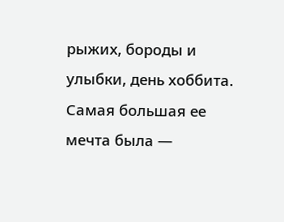рыжих, бороды и улыбки, день хоббита. Самая большая ее мечта была —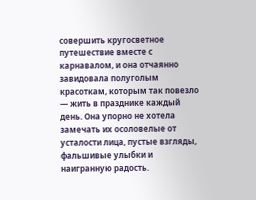совершить кругосветное путешествие вместе с карнавалом, и она отчаянно завидовала полуголым красоткам, которым так повезло — жить в празднике каждый день. Она упорно не хотела замечать их осоловелые от усталости лица, пустые взгляды, фальшивые улыбки и наигранную радость.